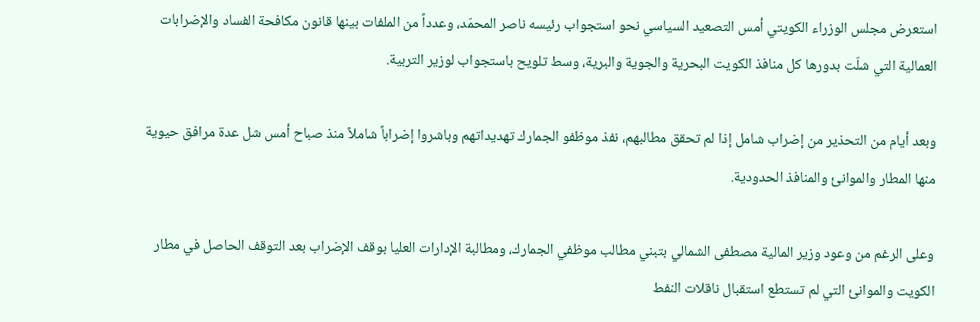استعرض مجلس الوزراء الكويتي أمس التصعيد السياسي نحو استجواب رئيسه ناصر المحمّد، وعدداً من الملفات بينها قانون مكافحة الفساد والإضرابات العمالية التي شلّت بدورها كل منافذ الكويت البحرية والجوية والبرية، وسط تلويح باستجواب لوزير التربية.

وبعد أيام من التحذير من إضراب شامل إذا لم تحقق مطالبهم، نفذ موظفو الجمارك تهديداتهم وباشروا إضراباً شاملاً منذ صباح أمس شل عدة مرافق حيوية منها المطار والموانئ والمنافذ الحدودية.

وعلى الرغم من وعود وزير المالية مصطفى الشمالي بتبني مطالب موظفي الجمارك، ومطالبة الإدارات العليا بوقف الإضراب بعد التوقف الحاصل في مطار الكويت والموانئ التي لم تستطع استقبال ناقلات النفط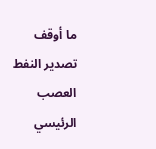ما أوقف تصدير النفط العصب الرئيسي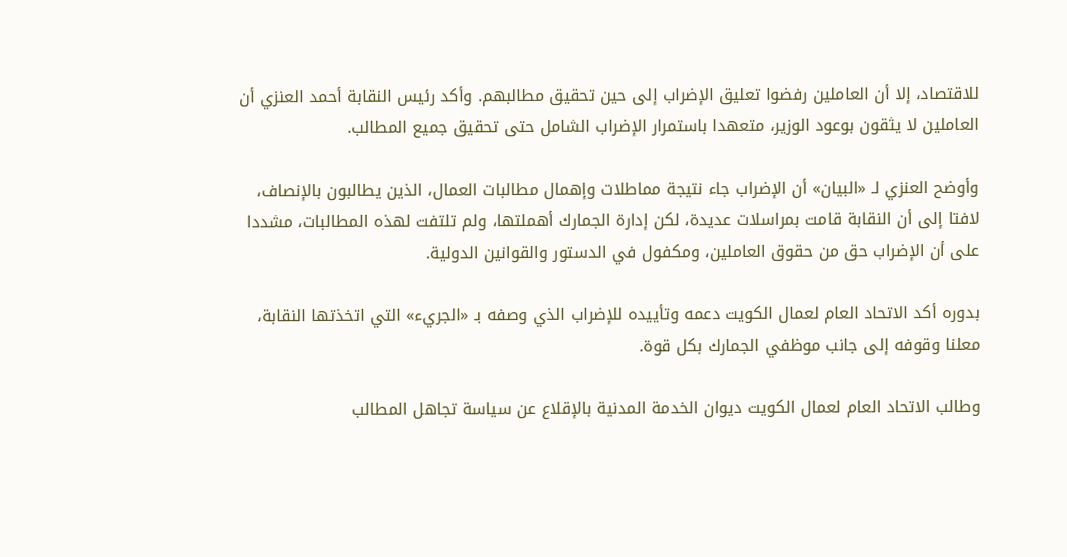للاقتصاد، إلا أن العاملين رفضوا تعليق الإضراب إلى حين تحقيق مطالبهم. وأكد رئيس النقابة أحمد العنزي أن العاملين لا يثقون بوعود الوزير، متعهدا باستمرار الإضراب الشامل حتى تحقيق جميع المطالب.

وأوضح العنزي لـ «البيان» أن الإضراب جاء نتيجة مماطلات وإهمال مطالبات العمال، الذين يطالبون بالإنصاف، لافتا إلى أن النقابة قامت بمراسلات عديدة، لكن إدارة الجمارك أهملتها، ولم تلتفت لهذه المطالبات، مشددا على أن الإضراب حق من حقوق العاملين، ومكفول في الدستور والقوانين الدولية.

بدوره أكد الاتحاد العام لعمال الكويت دعمه وتأييده للإضراب الذي وصفه بـ «الجريء» التي اتخذتها النقابة، معلنا وقوفه إلى جانب موظفي الجمارك بكل قوة.

وطالب الاتحاد العام لعمال الكويت ديوان الخدمة المدنية بالإقلاع عن سياسة تجاهل المطالب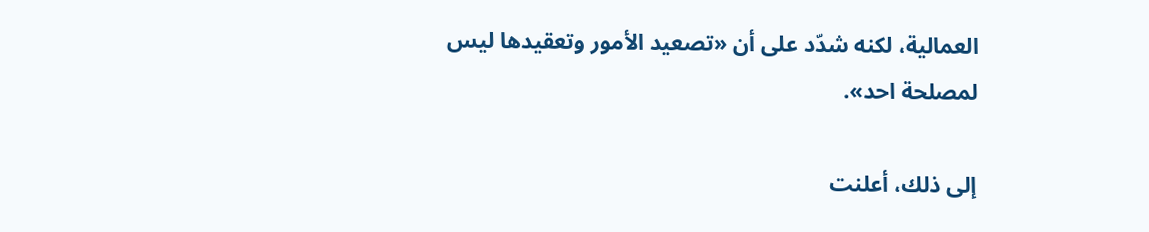العمالية، لكنه شدّد على أن «تصعيد الأمور وتعقيدها ليس لمصلحة احد».

إلى ذلك، أعلنت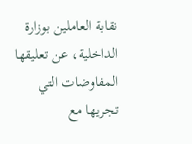نقابة العاملين بوزارة الداخلية، عن تعليقها المفاوضات التي تجريها مع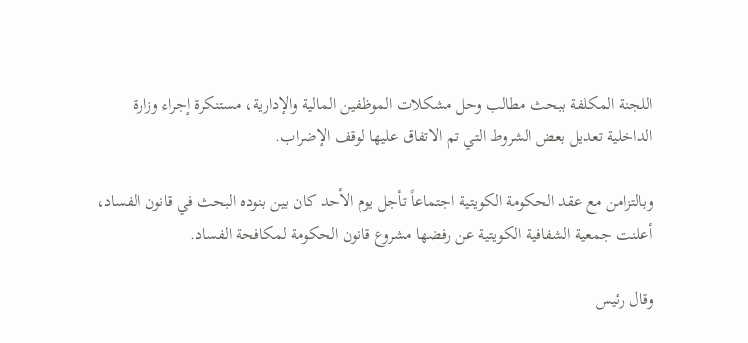اللجنة المكلفة ببحث مطالب وحل مشكلات الموظفين المالية والإدارية، مستنكرة إجراء وزارة الداخلية تعديل بعض الشروط التي تم الاتفاق عليها لوقف الإضراب.

وبالتزامن مع عقد الحكومة الكويتية اجتماعاً تأجل يوم الأحد كان بين بنوده البحث في قانون الفساد، أعلنت جمعية الشفافية الكويتية عن رفضها مشروع قانون الحكومة لمكافحة الفساد.

وقال رئيس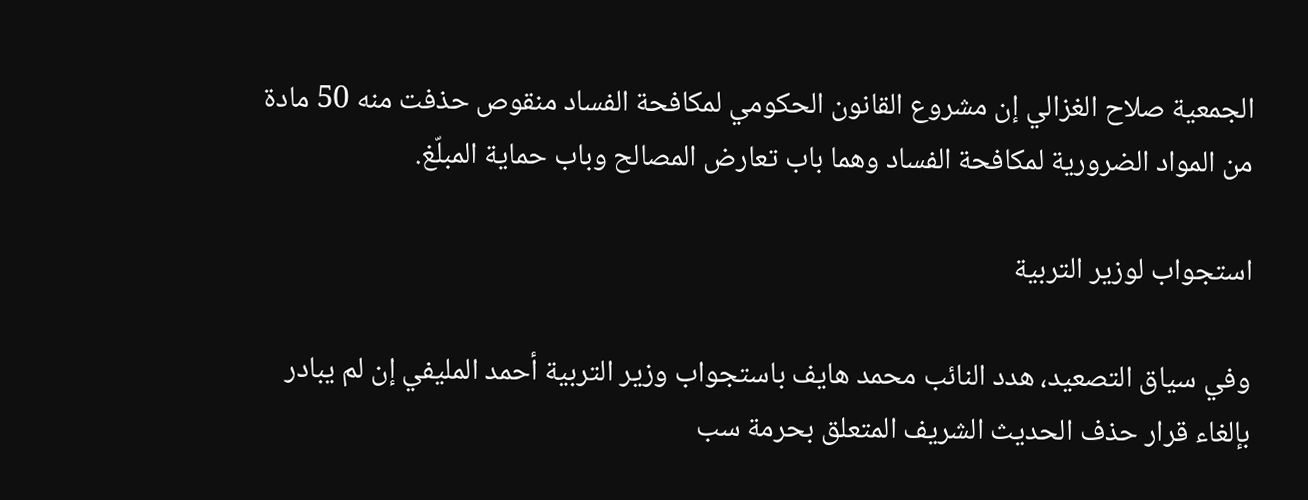الجمعية صلاح الغزالي إن مشروع القانون الحكومي لمكافحة الفساد منقوص حذفت منه 50 مادة من المواد الضرورية لمكافحة الفساد وهما باب تعارض المصالح وباب حماية المبلّغ.

استجواب لوزير التربية

وفي سياق التصعيد، هدد النائب محمد هايف باستجواب وزير التربية أحمد المليفي إن لم يبادر بإلغاء قرار حذف الحديث الشريف المتعلق بحرمة سب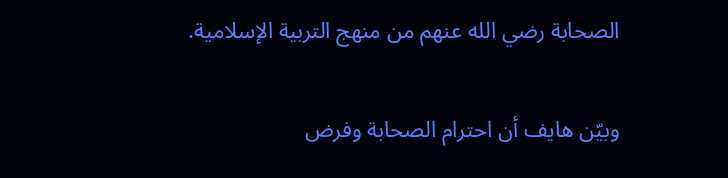الصحابة رضي الله عنهم من منهج التربية الإسلامية.

وبيّن هايف أن احترام الصحابة وفرض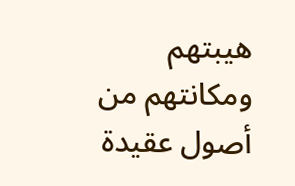هيبتهم ومكانتهم من أصول عقيدة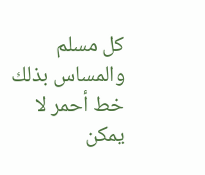كل مسلم والمساس بذلك خط أحمر لا يمكن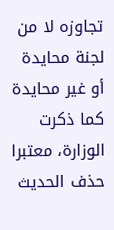تجاوزه لا من لجنة محايدة أو غير محايدة كما ذكرت الوزارة، معتبرا حذف الحديث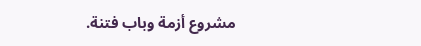مشروع أزمة وباب فتنة.